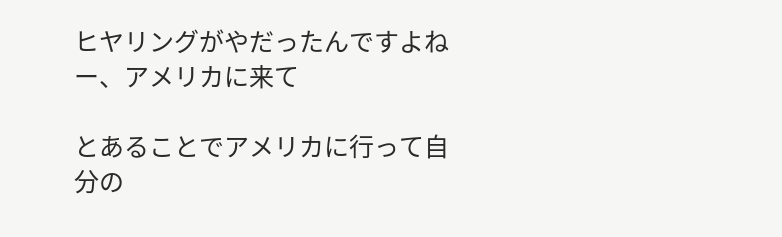ヒヤリングがやだったんですよねー、アメリカに来て

とあることでアメリカに行って自分の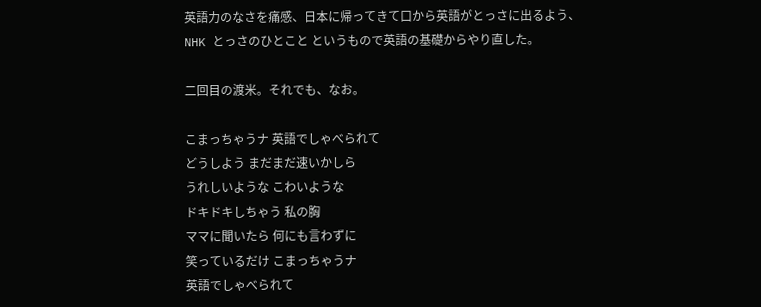英語力のなさを痛感、日本に帰ってきて口から英語がとっさに出るよう、
NHK とっさのひとこと というもので英語の基礎からやり直した。

二回目の渡米。それでも、なお。

こまっちゃうナ 英語でしゃべられて
どうしよう まだまだ速いかしら
うれしいような こわいような
ドキドキしちゃう 私の胸
ママに聞いたら 何にも言わずに
笑っているだけ こまっちゃうナ
英語でしゃべられて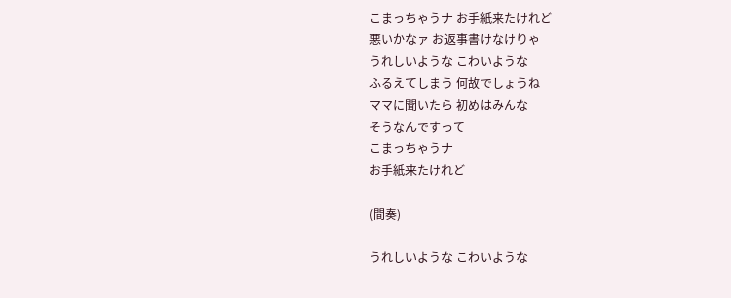こまっちゃうナ お手紙来たけれど
悪いかなァ お返事書けなけりゃ
うれしいような こわいような
ふるえてしまう 何故でしょうね
ママに聞いたら 初めはみんな
そうなんですって
こまっちゃうナ
お手紙来たけれど

(間奏)

うれしいような こわいような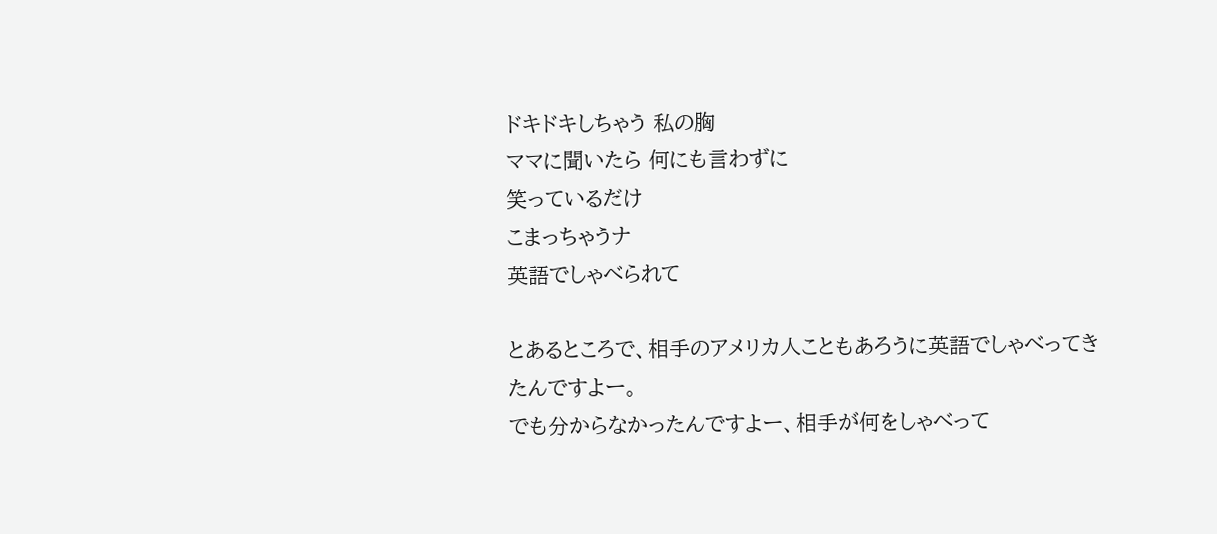ドキドキしちゃう 私の胸
ママに聞いたら 何にも言わずに
笑っているだけ
こまっちゃうナ
英語でしゃべられて

とあるところで、相手のアメリカ人こともあろうに英語でしゃべってきたんですよー。
でも分からなかったんですよー、相手が何をしゃべって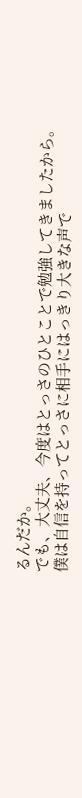るんだか。
でも、大丈夫、今度はとっさのひとことで勉強してきましたから。
僕は自信を持ってとっさに相手にはっきり大きな声で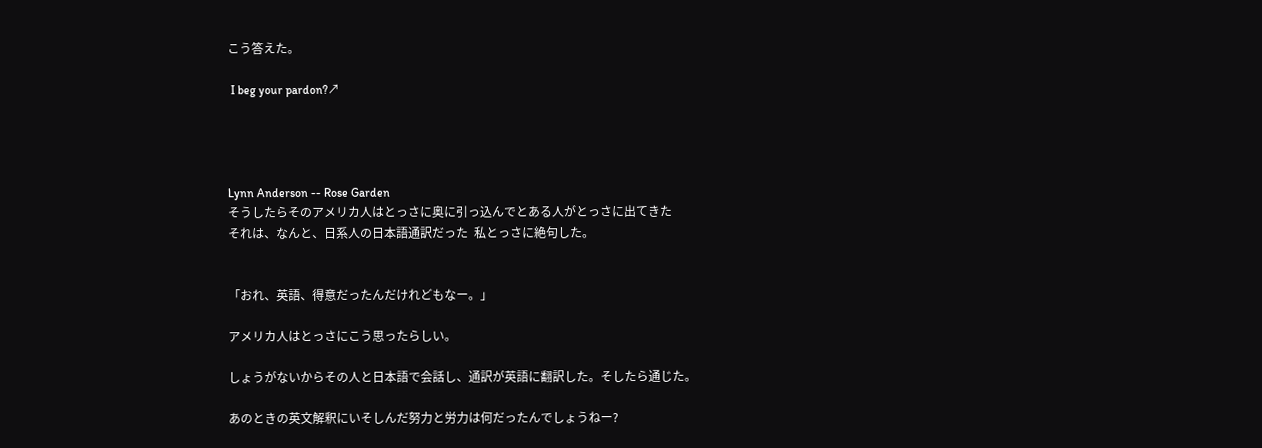こう答えた。

 I beg your pardon?↗




Lynn Anderson -- Rose Garden
そうしたらそのアメリカ人はとっさに奥に引っ込んでとある人がとっさに出てきた
それは、なんと、日系人の日本語通訳だった  私とっさに絶句した。


「おれ、英語、得意だったんだけれどもなー。」

アメリカ人はとっさにこう思ったらしい。

しょうがないからその人と日本語で会話し、通訳が英語に翻訳した。そしたら通じた。

あのときの英文解釈にいそしんだ努力と労力は何だったんでしょうねー?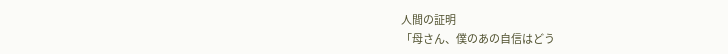人間の証明
「母さん、僕のあの自信はどう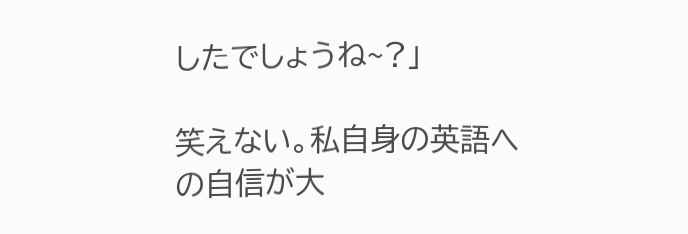したでしょうね~?」

笑えない。私自身の英語への自信が大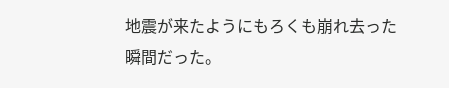地震が来たようにもろくも崩れ去った瞬間だった。